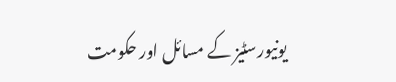یونیورسٹیز کے مسائل اور حکومت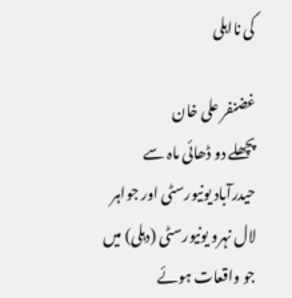کی نااہلی

غضنفر علی خان
پچھلے دو ڈھائی ماہ سے حیدرآباد یونیورسٹی اور جواہر لال نہرو یونیورسٹی (دہلی) میں جو واقعات ہوئے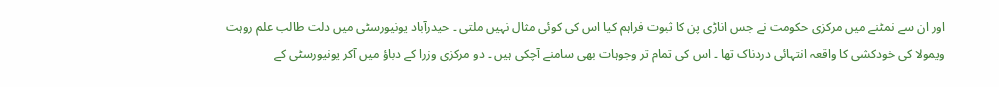اور ان سے نمٹنے میں مرکزی حکومت نے جس اناڑی پن کا ثبوت فراہم کیا اس کی کوئی مثال نہیں ملتی ۔ حیدرآباد یونیورسٹی میں دلت طالب علم روہت ویمولا کی خودکشی کا واقعہ انتہائی دردناک تھا ۔ اس کی تمام تر وجوہات بھی سامنے آچکی ہیں ۔ دو مرکزی وزرا کے دباؤ میں آکر یونیورسٹی کے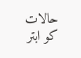حالات کو ابتر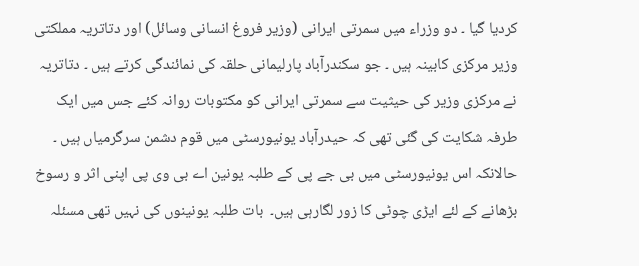کردیا گیا ۔ دو وزراء میں سمرتی ایرانی (وزیر فروغ انسانی وسائل) اور دتاتریہ مملکتی وزیر مرکزی کابینہ ہیں ۔ جو سکندرآباد پارلیمانی حلقہ کی نمائندگی کرتے ہیں ۔ دتاتریہ نے مرکزی وزیر کی حیثیت سے سمرتی ایرانی کو مکتوبات روانہ کئے جس میں ایک طرفہ شکایت کی گئی تھی کہ حیدرآباد یونیورسٹی میں قوم دشمن سرگرمیاں ہیں ۔ حالانکہ اس یونیورسٹی میں بی جے پی کے طلبہ یونین اے بی وی پی اپنی اثر و رسوخ بڑھانے کے لئے ایڑی چوٹی کا زور لگارہی ہیں۔  بات طلبہ یونینوں کی نہیں تھی مسئلہ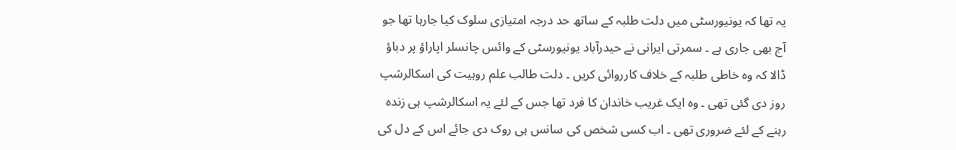یہ تھا کہ یونیورسٹی میں دلت طلبہ کے ساتھ حد درجہ امتیازی سلوک کیا جارہا تھا جو آج بھی جاری ہے ۔ سمرتی ایرانی نے حیدرآباد یونیورسٹی کے وائس چانسلر اپاراؤ پر دباؤ ڈالا کہ وہ خاطی طلبہ کے خلاف کارروائی کریں ۔ دلت طالب علم روہیت کی اسکالرشپ روز دی گئی تھی ۔ وہ ایک غریب خاندان کا فرد تھا جس کے لئے یہ اسکالرشپ ہی زندہ رہنے کے لئے ضروری تھی ۔ اب کسی شخص کی سانس ہی روک دی جائے اس کے دل کی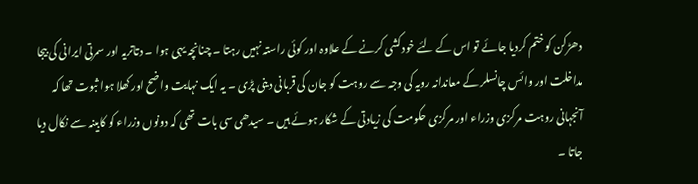دھڑکن کو ختم کردیا جائے تو اس کے لئے خودکشی کرنے کے علاوہ اور کوئی راستہ نہیں رہتا ۔ چنانچہ یہی ہوا ۔ دتاتریہ اور سمرتی ایرانی کی بیجا مداخلت اور وائس چانسلر کے معاندانہ رویہ کی وجہ سے روہت کو جان کی قربانی دینی پڑی ۔ یہ ایک نہایت واضح اور کھلا ہوا ثبوت تھا کہ آنجہانی روہت مرکزی وزراء اور مرکزی حکومت کی زیادتی کے شکار ہوئے ہیں ۔ سیدھی سی بات تھی کہ دونوں وزراء کو کابینہ سے نکال دیا جاتا ۔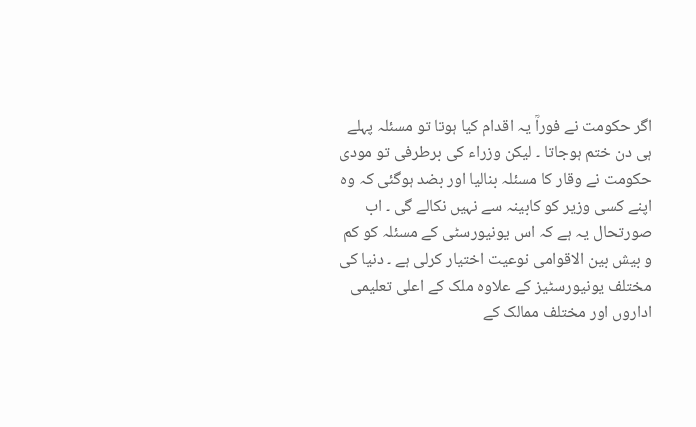اگر حکومت نے فوراؒ یہ اقدام کیا ہوتا تو مسئلہ پہلے ہی دن ختم ہوجاتا ۔ لیکن وزراء کی برطرفی تو مودی حکومت نے وقار کا مسئلہ بنالیا اور بضد ہوگئی کہ وہ اپنے کسی وزیر کو کابینہ سے نہیں نکالے گی ۔ اب صورتحال یہ ہے کہ اس یونیورسٹی کے مسئلہ کو کم و بیش بین الاقوامی نوعیت اختیار کرلی ہے ۔ دنیا کی مختلف یونیورسٹیز کے علاوہ ملک کے اعلی تعلیمی اداروں اور مختلف ممالک کے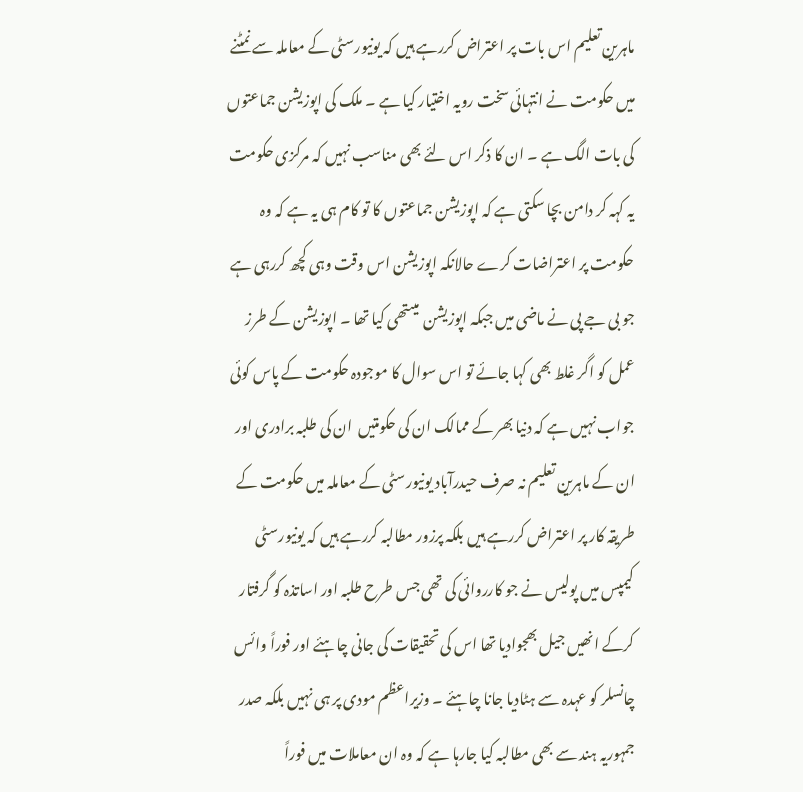ماہرین تعلیم اس بات پر اعتراض کررہے ہیں کہ یونیورسٹی کے معاملہ سے نمٹنے میں حکومت نے انتہائی سخت رویہ اختیار کیا ہے ۔ ملک کی اپوزیشن جماعتوں کی بات الگ ہے ۔ ان کا ذکر اس لئے بھی مناسب نہیں کہ مرکزی حکومت یہ کہہ کر دامن بچا سکتی ہے کہ اپوزیشن جماعتوں کا تو کام ہی یہ ہے کہ وہ حکومت پر اعتراضات کرے حالانکہ اپوزیشن اس وقت وہی کچھ کررہی ہے جو بی جے پی نے ماضی میں جبکہ اپوزیشن  میںتھی کیا تھا ۔ اپوزیشن کے طرز عمل کو اگر غلط بھی کہا جائے تو اس سوال کا موجودہ حکومت کے پاس کوئی جواب نہیں ہے کہ دنیا بھر کے ممالک ان کی حکومتیں  ان کی طلبہ برادری اور ان کے ماہرین تعلیم نہ صرف حیدرآباد یونیورسٹی کے معاملہ میں حکومت کے طریقہ کار پر اعتراض کررہے ہیں بلکہ پرزور مطالبہ کررہے ہیں کہ یونیورسٹی کیمپس میں پولیس نے جو کارروائی کی تھی جس طرح طلبہ اور اساتذہ کو گرفتار کرکے انھیں جیل بھجوادیا تھا اس کی تحقیقات کی جانی چاہئے اور فوراً وائس چانسلر کو عہدہ سے ہٹادیا جانا چاہئے ۔ وزیراعظم مودی پر ہی نہیں بلکہ صدر جمہوریہ ہند سے بھی مطالبہ کیا جارہا ہے کہ وہ ان معاملات میں فوراً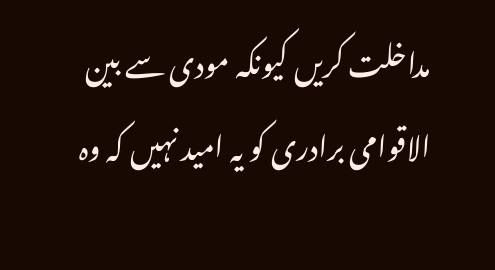مداخلت کریں کیونکہ مودی سے بین الاقوامی برادری کو یہ امید نہیں کہ وہ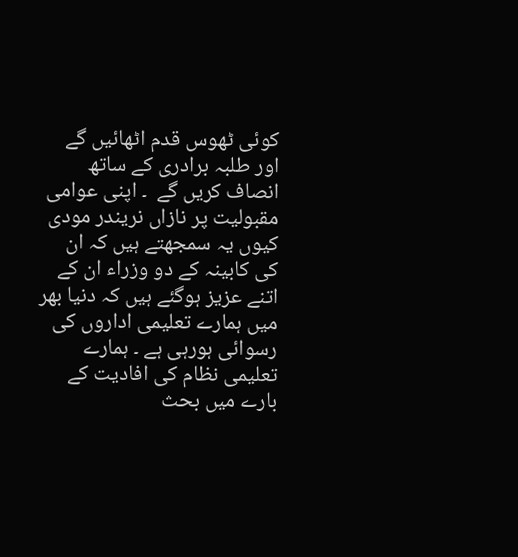کوئی ٹھوس قدم اٹھائیں گے اور طلبہ برادری کے ساتھ انصاف کریں گے  ۔ اپنی عوامی مقبولیت پر نازاں نریندر مودی کیوں یہ سمجھتے ہیں کہ ان کی کابینہ کے دو وزراء ان کے اتنے عزیز ہوگئے ہیں کہ دنیا بھر میں ہمارے تعلیمی اداروں کی رسوائی ہورہی ہے ۔ ہمارے تعلیمی نظام کی افادیت کے بارے میں بحث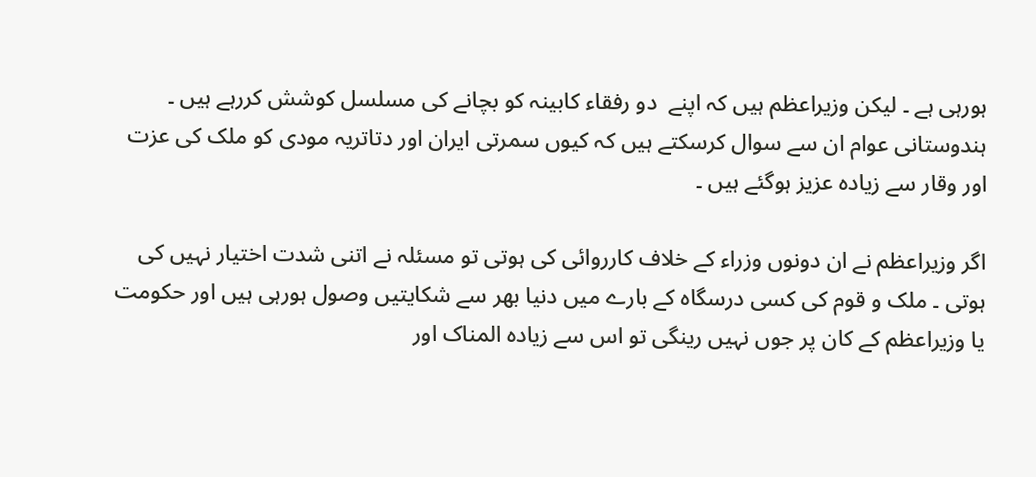ہورہی ہے ۔ لیکن وزیراعظم ہیں کہ اپنے  دو رفقاء کابینہ کو بچانے کی مسلسل کوشش کررہے ہیں ۔ ہندوستانی عوام ان سے سوال کرسکتے ہیں کہ کیوں سمرتی ایران اور دتاتریہ مودی کو ملک کی عزت اور وقار سے زیادہ عزیز ہوگئے ہیں ۔

اگر وزیراعظم نے ان دونوں وزراء کے خلاف کارروائی کی ہوتی تو مسئلہ نے اتنی شدت اختیار نہیں کی ہوتی ۔ ملک و قوم کی کسی درسگاہ کے بارے میں دنیا بھر سے شکایتیں وصول ہورہی ہیں اور حکومت یا وزیراعظم کے کان پر جوں نہیں رینگی تو اس سے زیادہ المناک اور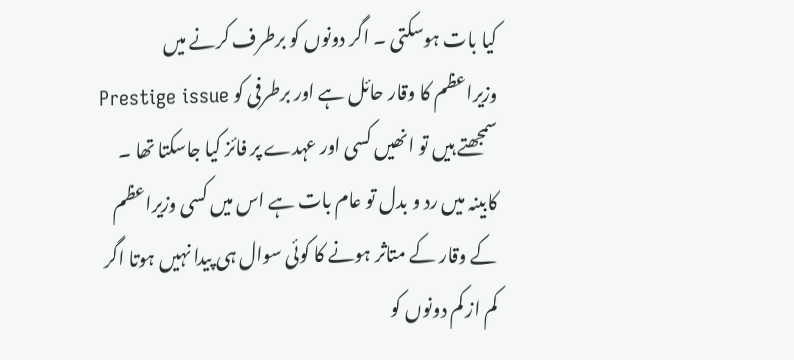کیا بات ہوسکتی ۔ اگر دونوں کو برطرف کرنے میں وزیراعظم کا وقار حائل ہے اور برطرفی کو Prestige issue سمجھتے ہیں تو انھیں کسی اور عہدے پر فائز کیا جاسکتا تھا ۔ کابینہ میں رد و بدل تو عام بات ہے اس میں کسی وزیراعظم کے وقار کے متاثر ہونے کا کوئی سوال ہی پیدا نہیں ہوتا اگر کم از کم دونوں کو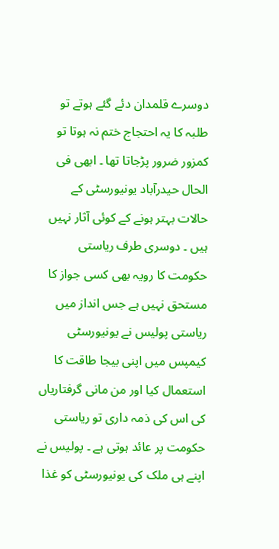دوسرے قلمدان دئے گئے ہوتے تو طلبہ کا یہ احتجاج ختم نہ ہوتا تو کمزور ضرور پڑجاتا تھا ۔ ابھی فی الحال حیدرآباد یونیورسٹی کے حالات بہتر ہونے کے کوئی آثار نہیں ہیں ۔ دوسری طرف ریاستی حکومت کا رویہ بھی کسی جواز کا مستحق نہیں ہے جس انداز میں ریاستی پولیس نے یونیورسٹی کیمپس میں اپنی بیجا طاقت کا استعمال کیا اور من مانی گرفتاریاں کی اس کی ذمہ داری تو ریاستی حکومت پر عائد ہوتی ہے ۔ پولیس نے اپنے ہی ملک کی یونیورسٹی کو غذا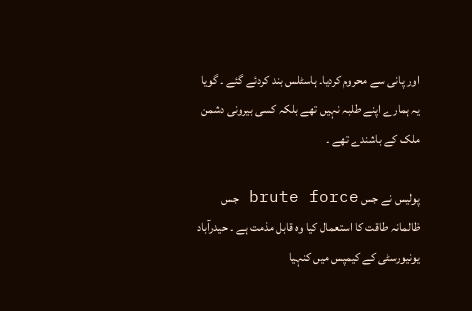اور پانی سے محروم کردیا۔ ہاسٹلس بند کردئے گئے ۔ گویا یہ ہمارے اپنے طلبہ نہیں تھے بلکہ کسی بیرونی دشمن ملک کے باشندے تھے ۔

پولیس نے جس brute force جس ظالمانہ طاقت کا استعمال کیا وہ قابل مذمت ہے ۔ حیدرآباد یونیورسٹی کے کیمپس میں کنہیا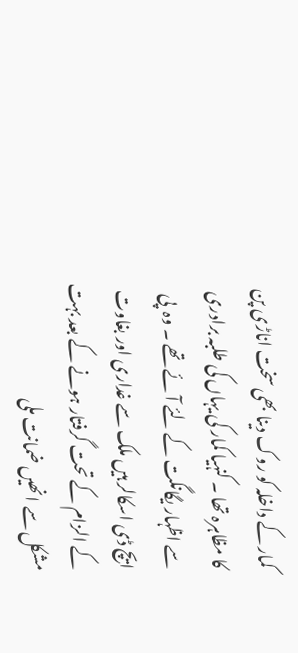کمار کے داخلہ کو روک دینا بھی سخت اناڑی پن کا مظاہرہ تھا ۔ کنہیا کمار کی یہاں کی طلبہ برادری سے اظہار یگانگت کے لئے آئے تھے ۔ وہ  پی ایچ ڈی اسکالر ہیں ملک سے غداری اور بغاوت کے الزام کے تحت گرفتار ہونے کے بعد بہت مشکل سے انھیں ضمانت ملی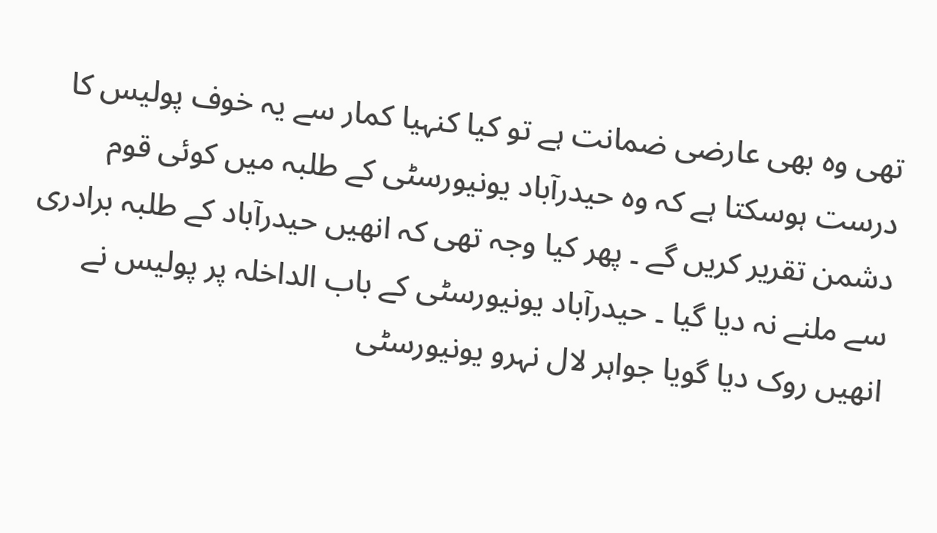تھی وہ بھی عارضی ضمانت ہے تو کیا کنہیا کمار سے یہ خوف پولیس کا درست ہوسکتا ہے کہ وہ حیدرآباد یونیورسٹی کے طلبہ میں کوئی قوم دشمن تقریر کریں گے ۔ پھر کیا وجہ تھی کہ انھیں حیدرآباد کے طلبہ برادری سے ملنے نہ دیا گیا ۔ حیدرآباد یونیورسٹی کے باب الداخلہ پر پولیس نے انھیں روک دیا گویا جواہر لال نہرو یونیورسٹی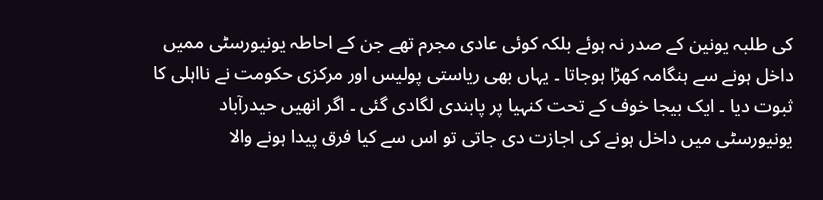کی طلبہ یونین کے صدر نہ ہوئے بلکہ کوئی عادی مجرم تھے جن کے احاطہ یونیورسٹی ممیں داخل ہونے سے ہنگامہ کھڑا ہوجاتا ۔ یہاں بھی ریاستی پولیس اور مرکزی حکومت نے نااہلی کا ثبوت دیا ۔ ایک بیجا خوف کے تحت کنہیا پر پابندی لگادی گئی ۔ اگر انھیں حیدرآباد یونیورسٹی میں داخل ہونے کی اجازت دی جاتی تو اس سے کیا فرق پیدا ہونے والا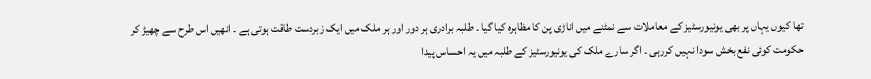تھا کیوں یہاں پر بھی یونیورسٹیز کے معاملات سے نمٹنے میں اناڑی پن کا مظاہرہ کیا گیا ۔ طلبہ برادری ہر دور اور ہر ملک میں ایک زبردست طاقت ہوتی ہے ۔ انھیں اس طرح سے چھیڑ کر حکومت کوئی نفع بخش سودا نہیں کررہی ۔ اگر سارے ملک کی یونیورسٹیز کے طلبہ میں یہ احساس پیدا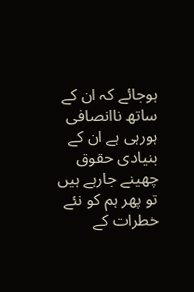ہوجائے کہ ان کے ساتھ ناانصافی ہورہی ہے ان کے بنیادی حقوق چھینے جارہے ہیں تو پھر ہم کو نئے خطرات کے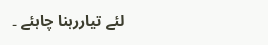لئے تیاررہنا چاہئے ۔